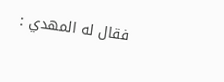فقال له المهدي :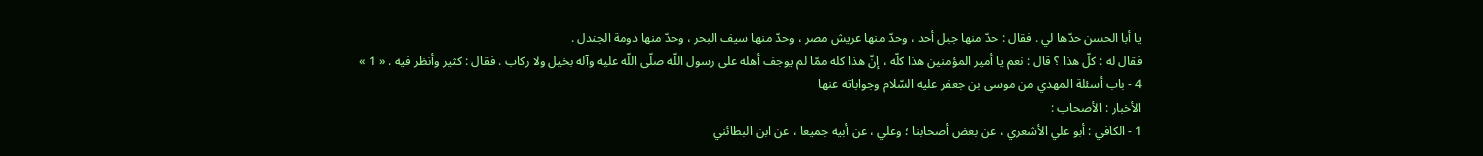يا أبا الحسن حدّها لي . فقال : حدّ منها جبل أحد ، وحدّ منها عريش مصر ، وحدّ منها سيف البحر ، وحدّ منها دومة الجندل .
فقال له : كلّ هذا ؟ قال : نعم يا أمير المؤمنين هذا كلّه ، إنّ هذا كله ممّا لم يوجف أهله على رسول اللّه صلّى اللّه عليه وآله بخيل ولا ركاب . فقال : كثير وأنظر فيه . « 1 »
4 - باب أسئلة المهدي من موسى بن جعفر عليه السّلام وجواباته عنها
الأخبار : الأصحاب :
1 - الكافي : أبو علي الأشعري ، عن بعض أصحابنا ؛ وعلي ، عن أبيه جميعا ، عن ابن البطائني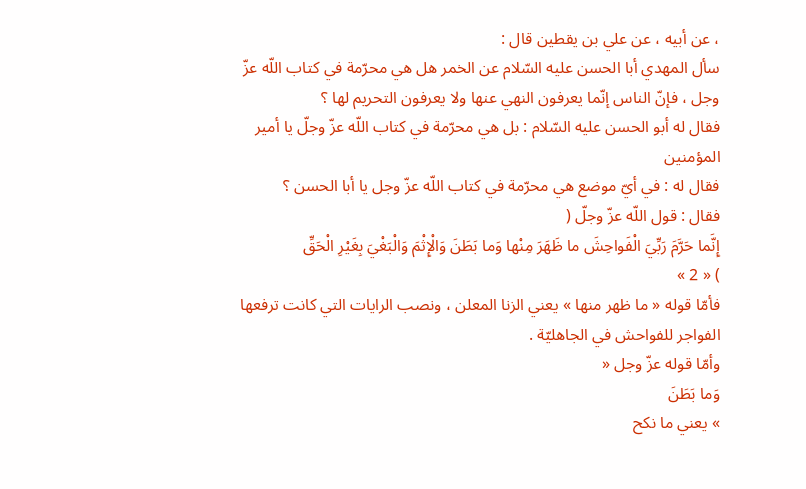، عن أبيه ، عن علي بن يقطين قال :
سأل المهدي أبا الحسن عليه السّلام عن الخمر هل هي محرّمة في كتاب اللّه عزّ وجل ، فإنّ الناس إنّما يعرفون النهي عنها ولا يعرفون التحريم لها ؟
فقال له أبو الحسن عليه السّلام : بل هي محرّمة في كتاب اللّه عزّ وجلّ يا أمير المؤمنين
فقال له : في أيّ موضع هي محرّمة في كتاب اللّه عزّ وجل يا أبا الحسن ؟
فقال : قول اللّه عزّ وجلّ (
إِنَّما حَرَّمَ رَبِّيَ الْفَواحِشَ ما ظَهَرَ مِنْها وَما بَطَنَ وَالْإِثْمَ وَالْبَغْيَ بِغَيْرِ الْحَقِّ
) « 2 »
فأمّا قوله « ما ظهر منها » يعني الزنا المعلن ، ونصب الرايات التي كانت ترفعها الفواجر للفواحش في الجاهليّة .
وأمّا قوله عزّ وجل «
وَما بَطَنَ
» يعني ما نكح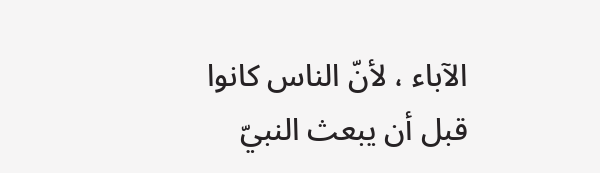الآباء ، لأنّ الناس كانوا قبل أن يبعث النبيّ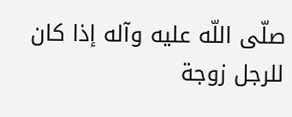صلّى اللّه عليه وآله إذا كان للرجل زوجة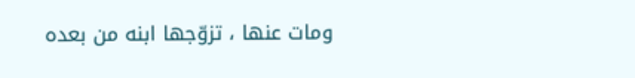ومات عنها ، تزوّجها ابنه من بعده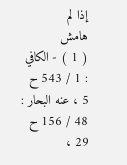إذا لم
هامش
( 1 ) - الكافي : 1 / 543 ح 5 ، عنه البحار : 48 / 156 ح 29 ،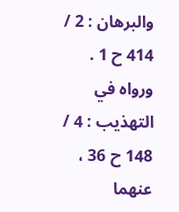والبرهان : 2 / 414 ح 1 .
ورواه في التهذيب : 4 / 148 ح 36 ، عنهما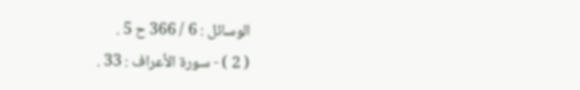الوسائل : 6 / 366 ح 5 .
( 2 ) - سورة الأعراف : 33 .